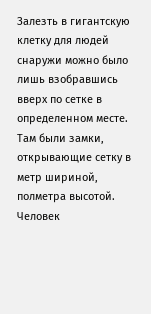Залезть в гигантскую клетку для людей снаружи можно было лишь взобравшись вверх по сетке в определенном месте. Там были замки, открывающие сетку в метр шириной, полметра высотой. Человек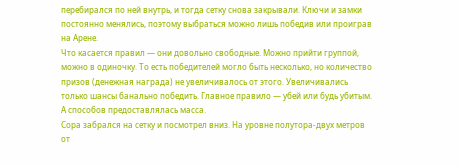перебирался по ней внутрь, и тогда сетку снова закрывали. Ключи и замки постоянно менялись, поэтому выбраться можно лишь победив или проиграв на Арене.
Что касается правил — они довольно свободные. Можно прийти группой, можно в одиночку. То есть победителей могло быть несколько, но количество призов (денежная награда) не увеличивалось от этого. Увеличивались только шансы банально победить. Главное правило — убей или будь убитым. А способов предоставлялась масса.
Сора забрался на сетку и посмотрел вниз. На уровне полутора-двух метров от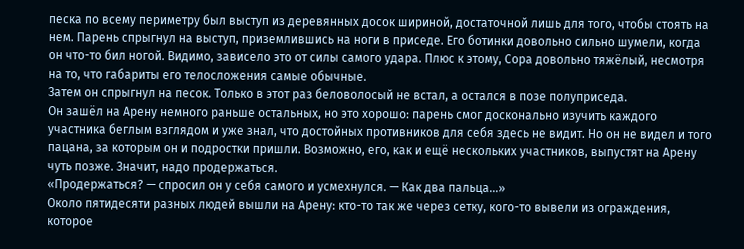песка по всему периметру был выступ из деревянных досок шириной, достаточной лишь для того, чтобы стоять на нем. Парень спрыгнул на выступ, приземлившись на ноги в приседе. Его ботинки довольно сильно шумели, когда он что-то бил ногой. Видимо, зависело это от силы самого удара. Плюс к этому, Сора довольно тяжёлый, несмотря на то, что габариты его телосложения самые обычные.
Затем он спрыгнул на песок. Только в этот раз беловолосый не встал, а остался в позе полуприседа.
Он зашёл на Арену немного раньше остальных, но это хорошо: парень смог досконально изучить каждого участника беглым взглядом и уже знал, что достойных противников для себя здесь не видит. Но он не видел и того пацана, за которым он и подростки пришли. Возможно, его, как и ещё нескольких участников, выпустят на Арену чуть позже. Значит, надо продержаться.
«Продержаться? — спросил он у себя самого и усмехнулся. — Как два пальца…»
Около пятидесяти разных людей вышли на Арену: кто-то так же через сетку, кого-то вывели из ограждения, которое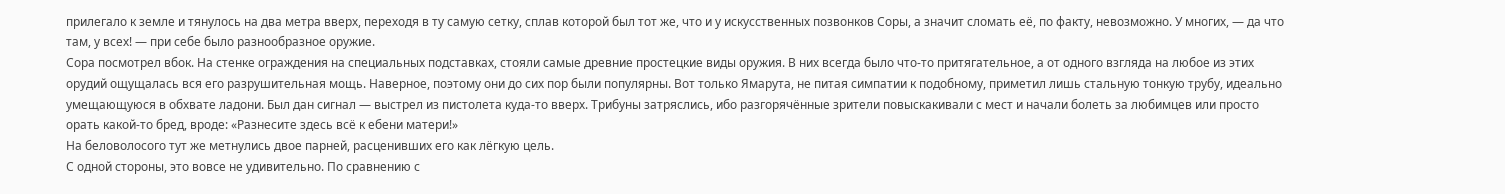прилегало к земле и тянулось на два метра вверх, переходя в ту самую сетку, сплав которой был тот же, что и у искусственных позвонков Соры, а значит сломать её, по факту, невозможно. У многих, — да что там, у всех! — при себе было разнообразное оружие.
Сора посмотрел вбок. На стенке ограждения на специальных подставках, стояли самые древние простецкие виды оружия. В них всегда было что-то притягательное, а от одного взгляда на любое из этих орудий ощущалась вся его разрушительная мощь. Наверное, поэтому они до сих пор были популярны. Вот только Ямарута, не питая симпатии к подобному, приметил лишь стальную тонкую трубу, идеально умещающуюся в обхвате ладони. Был дан сигнал — выстрел из пистолета куда-то вверх. Трибуны затряслись, ибо разгорячённые зрители повыскакивали с мест и начали болеть за любимцев или просто орать какой-то бред, вроде: «Разнесите здесь всё к ебени матери!»
На беловолосого тут же метнулись двое парней, расценивших его как лёгкую цель.
С одной стороны, это вовсе не удивительно. По сравнению с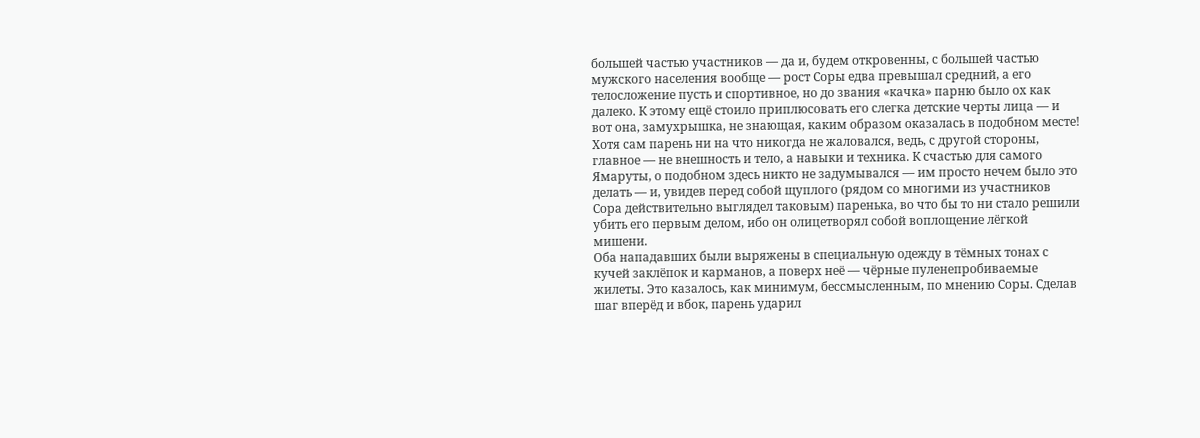большей частью участников — да и, будем откровенны, с большей частью мужского населения вообще — рост Соры едва превышал средний, а его телосложение пусть и спортивное, но до звания «качка» парню было ох как далеко. К этому ещё стоило приплюсовать его слегка детские черты лица — и вот она, замухрышка, не знающая, каким образом оказалась в подобном месте! Хотя сам парень ни на что никогда не жаловался, ведь, с другой стороны, главное — не внешность и тело, а навыки и техника. К счастью для самого Ямаруты, о подобном здесь никто не задумывался — им просто нечем было это делать — и, увидев перед собой щуплого (рядом со многими из участников Сора действительно выглядел таковым) паренька, во что бы то ни стало решили убить его первым делом, ибо он олицетворял собой воплощение лёгкой мишени.
Оба нападавших были выряжены в специальную одежду в тёмных тонах с кучей заклёпок и карманов, а поверх неё — чёрные пуленепробиваемые жилеты. Это казалось, как минимум, бессмысленным, по мнению Соры. Сделав шаг вперёд и вбок, парень ударил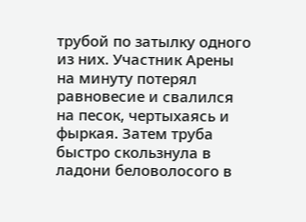трубой по затылку одного из них. Участник Арены на минуту потерял равновесие и свалился на песок, чертыхаясь и фыркая. Затем труба быстро скользнула в ладони беловолосого в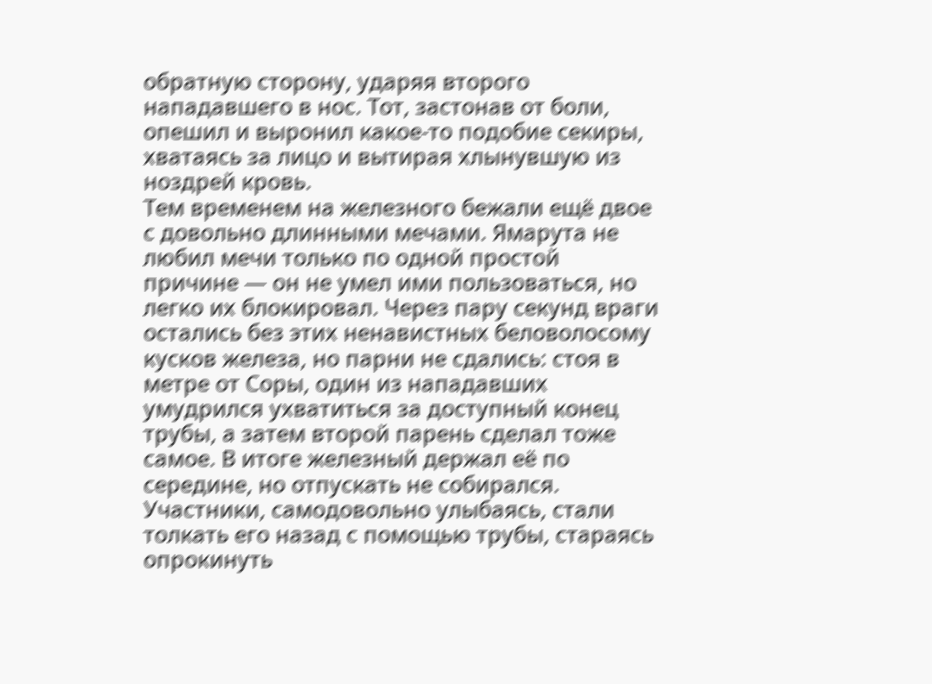обратную сторону, ударяя второго нападавшего в нос. Тот, застонав от боли, опешил и выронил какое-то подобие секиры, хватаясь за лицо и вытирая хлынувшую из ноздрей кровь.
Тем временем на железного бежали ещё двое с довольно длинными мечами. Ямарута не любил мечи только по одной простой причине — он не умел ими пользоваться, но легко их блокировал. Через пару секунд враги остались без этих ненавистных беловолосому кусков железа, но парни не сдались: стоя в метре от Соры, один из нападавших умудрился ухватиться за доступный конец трубы, а затем второй парень сделал тоже самое. В итоге железный держал её по середине, но отпускать не собирался. Участники, самодовольно улыбаясь, стали толкать его назад с помощью трубы, стараясь опрокинуть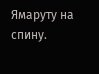Ямаруту на спину.